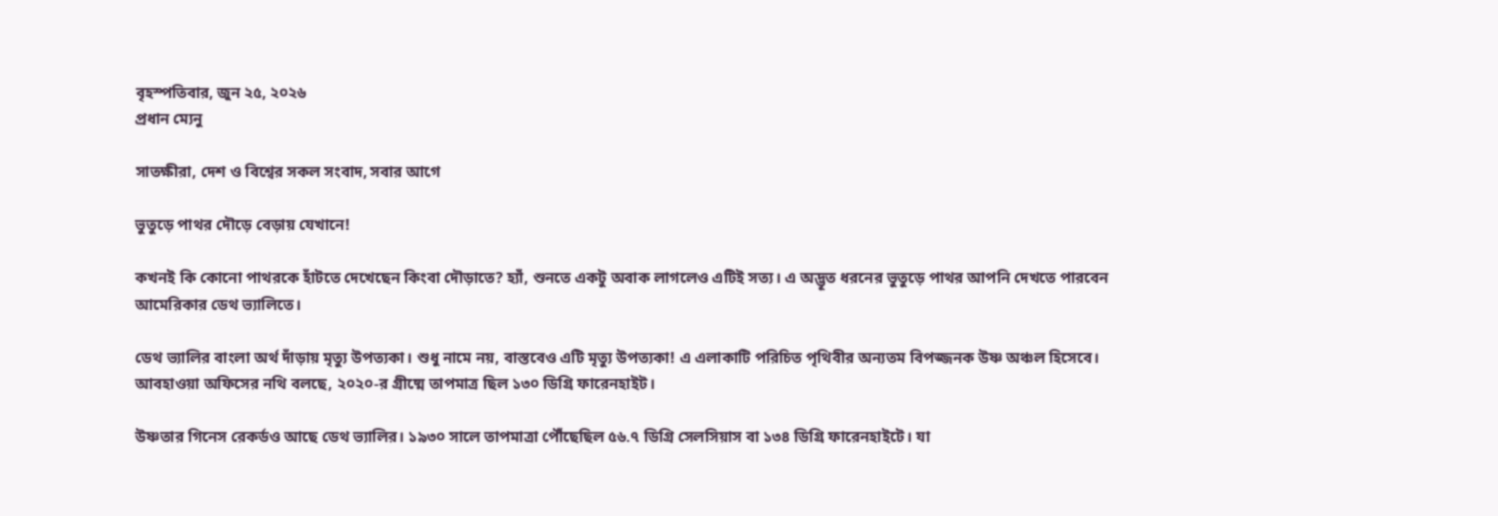বৃহস্পতিবার, জুন ২৫, ২০২৬
প্রধান ম্যেনু

সাতক্ষীরা, দেশ ও বিশ্বের সকল সংবাদ, সবার আগে

ভুতুড়ে পাথর দৌড়ে বেড়ায় যেখানে!

কখনই কি কোনো পাথরকে হাঁটতে দেখেছেন কিংবা দৌড়াতে? হ্যাঁ, শুনতে একটু অবাক লাগলেও এটিই সত্য। এ অদ্ভূত ধরনের ভুতুড়ে পাথর আপনি দেখতে পারবেন আমেরিকার ডেথ ভ্যালিতে।

ডেথ ভ্যালির বাংলা অর্থ দাঁড়ায় মৃত্যু উপত্যকা। শুধু নামে নয়, বাস্তবেও এটি মৃত্যু উপত্যকা! এ এলাকাটি পরিচিত পৃথিবীর অন্যতম বিপজ্জনক উষ্ণ অঞ্চল হিসেবে। আবহাওয়া অফিসের নথি বলছে, ২০২০-র গ্রীষ্মে তাপমাত্র ছিল ১৩০ ডিগ্রি ফারেনহাইট।

উষ্ণতার গিনেস রেকর্ডও আছে ডেথ ভ্যালির। ১৯৩০ সালে তাপমাত্রা পৌঁছেছিল ৫৬.৭ ডিগ্রি সেলসিয়াস বা ১৩৪ ডিগ্রি ফারেনহাইটে। যা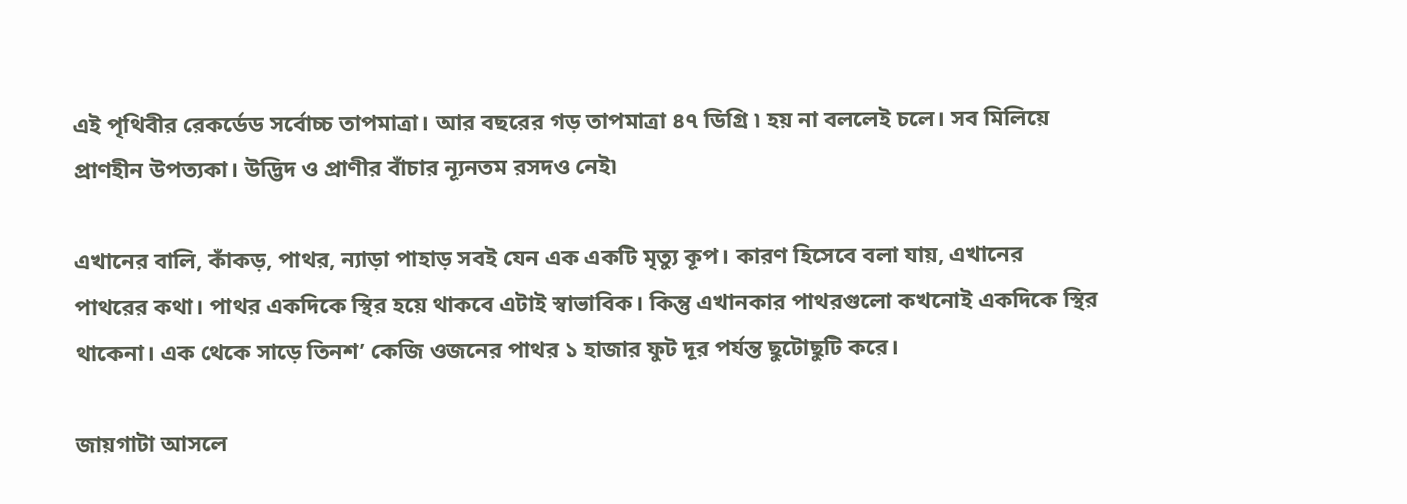এই পৃথিবীর রেকর্ডেড সর্বোচ্চ তাপমাত্রা। আর বছরের গড় তাপমাত্রা ৪৭ ডিগ্রি ৷ হয় না বললেই চলে। সব মিলিয়ে প্রাণহীন উপত্যকা। উদ্ভিদ ও প্রাণীর বাঁচার ন্যূনতম রসদও নেই৷

এখানের বালি, কাঁকড়, পাথর, ন্যাড়া পাহাড় সবই যেন এক একটি মৃত্যু কূপ। কারণ হিসেবে বলা যায়, এখানের পাথরের কথা। পাথর একদিকে স্থির হয়ে থাকবে এটাই স্বাভাবিক। কিন্তু এখানকার পাথরগুলো কখনোই একদিকে স্থির থাকেনা। এক থেকে সাড়ে তিনশ’ কেজি ওজনের পাথর ১ হাজার ফুট দূর পর্যন্ত ছুটোছুটি করে।

জায়গাটা আসলে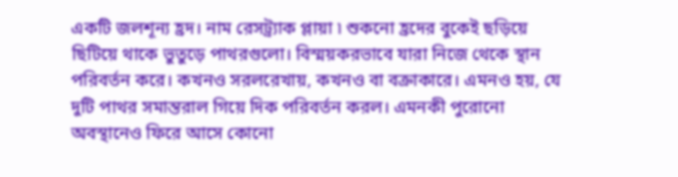একটি জলশূন্য হ্রদ। নাম রেসট্র্যাক প্লায়া ৷ শুকনো হ্রদের বুকেই ছড়িয়ে ছিটিয়ে থাকে ভুতুড়ে পাথরগুলো। বিস্ময়করভাবে যারা নিজে থেকে স্থান পরিবর্তন করে। কখনও সরলরেখায়, কখনও বা বক্রাকারে। এমনও হয়, যে দুটি পাথর সমান্তরাল গিয়ে দিক পরিবর্তন করল। এমনকী পুরোনো অবস্থানেও ফিরে আসে কোনো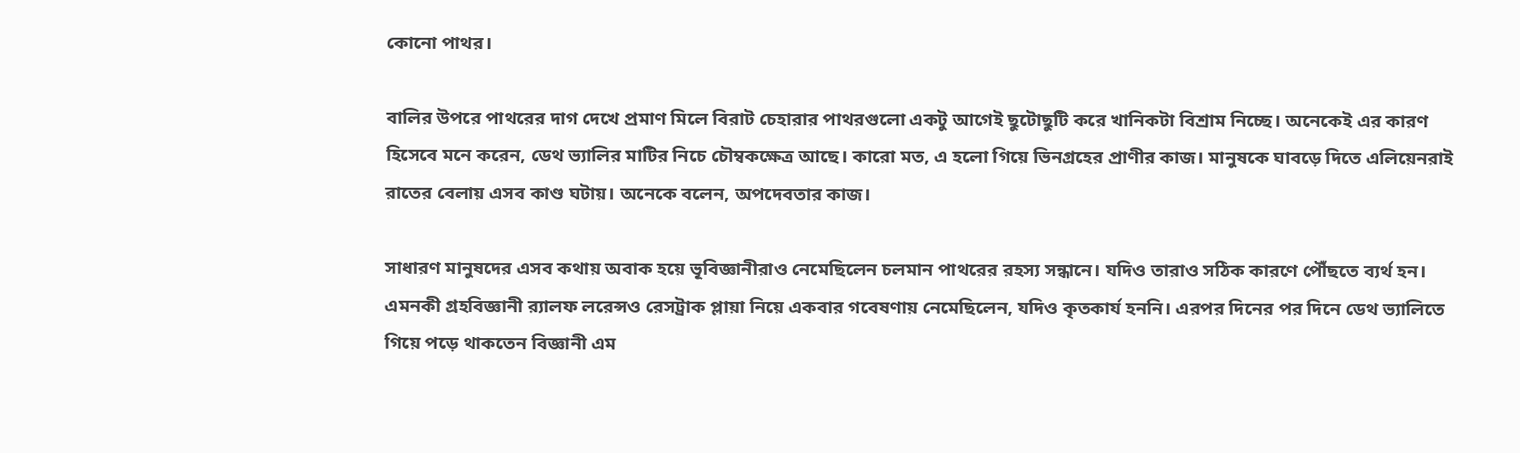কোনো পাথর।

বালির উপরে পাথরের দাগ দেখে প্রমাণ মিলে বিরাট চেহারার পাথরগুলো একটু আগেই ছুটোছুটি করে খানিকটা বিশ্রাম নিচ্ছে। অনেকেই এর কারণ হিসেবে মনে করেন, ডেথ ভ্যালির মাটির নিচে চৌম্বকক্ষেত্র আছে। কারো মত, এ হলো গিয়ে ভিনগ্রহের প্রাণীর কাজ। মানুষকে ঘাবড়ে দিতে এলিয়েনরাই রাতের বেলায় এসব কাণ্ড ঘটায়। অনেকে বলেন, অপদেবতার কাজ।

সাধারণ মানুষদের এসব কথায় অবাক হয়ে ভূবিজ্ঞানীরাও নেমেছিলেন চলমান পাথরের রহস্য সন্ধানে। যদিও তারাও সঠিক কারণে পৌঁছতে ব্যর্থ হন। এমনকী গ্রহবিজ্ঞানী ব়্যালফ লরেন্সও রেসট্রাক প্লায়া নিয়ে একবার গবেষণায় নেমেছিলেন, যদিও কৃতকার্য হননি। এরপর দিনের পর দিনে ডেথ ভ্যালিতে গিয়ে পড়ে থাকতেন বিজ্ঞানী এম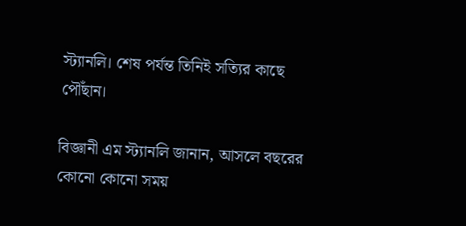স্ট্যানলি। শেষ পর্যন্ত তিনিই সত্যির কাছে পৌঁছান।

বিজ্ঞানী এম স্ট্যানলি জানান, আসলে বছরের কোনো কোনো সময়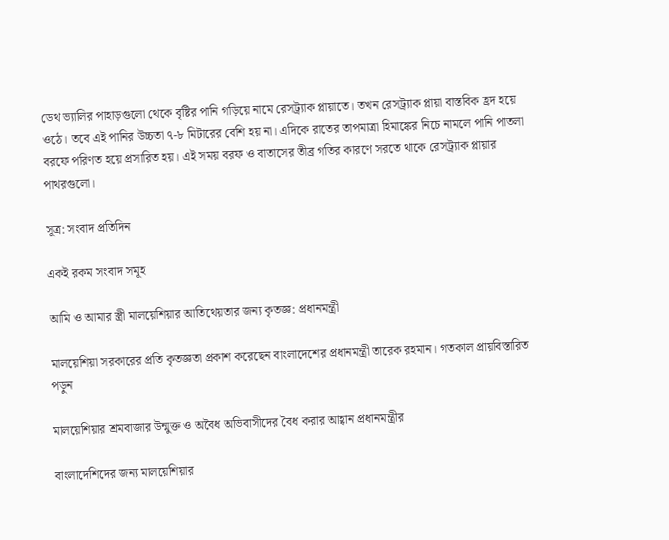ডেথ ভ্যালির পাহাড়গুলো থেকে বৃষ্টির পানি গড়িয়ে নামে রেসট্র্যাক প্লায়াতে। তখন রেসট্র্যাক প্লায়া বাস্তবিক হ্রদ হয়ে ওঠে। তবে এই পানির উচ্চতা ৭-৮ মিটারের বেশি হয় না। এদিকে রাতের তাপমাত্রা হিমাঙ্কের নিচে নামলে পানি পাতলা বরফে পরিণত হয়ে প্রসারিত হয়। এই সময় বরফ ও বাতাসের তীব্র গতির কারণে সরতে থাকে রেসট্র্যাক প্লায়ার পাথরগুলো।

সূত্র: সংবাদ প্রতিদিন

একই রকম সংবাদ সমূহ

আমি ও আমার স্ত্রী মালয়েশিয়ার আতিথেয়তার জন্য কৃতজ্ঞ: প্রধানমন্ত্রী

মালয়েশিয়া সরকারের প্রতি কৃতজ্ঞতা প্রকাশ করেছেন বাংলাদেশের প্রধানমন্ত্রী তারেক রহমান। গতকাল প্রায়বিস্তারিত পড়ুন

মালয়েশিয়ার শ্রমবাজার উন্মুক্ত ও অবৈধ অভিবাসীদের বৈধ করার আহ্বান প্রধানমন্ত্রীর

বাংলাদেশিদের জন্য মালয়েশিয়ার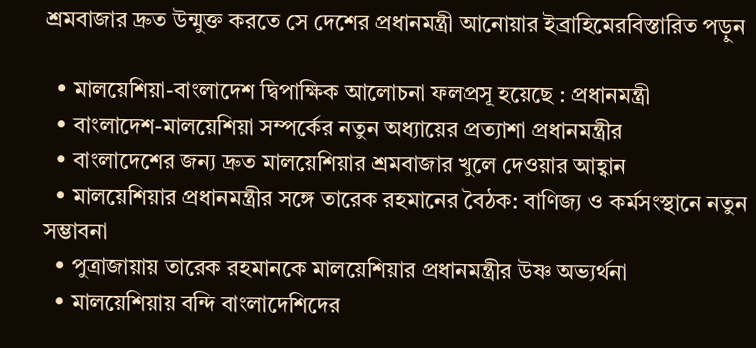শ্রমবাজার দ্রুত উন্মুক্ত করতে সে দেশের প্রধানমন্ত্রী আনোয়ার ইব্রাহিমেরবিস্তারিত পড়ুন

  • মালয়েশিয়া-বাংলাদেশ দ্বিপাক্ষিক আলোচনা ফলপ্রসূ হয়েছে : প্রধানমন্ত্রী
  • বাংলাদেশ-মালয়েশিয়া সম্পর্কের নতুন অধ্যায়ের প্রত্যাশা প্রধানমন্ত্রীর
  • বাংলাদেশের জন্য দ্রুত মালয়েশিয়ার শ্রমবাজার খুলে দেওয়ার আহ্বান
  • মালয়েশিয়ার প্রধানমন্ত্রীর সঙ্গে তারেক রহমানের বৈঠক: বাণিজ্য ও কর্মসংস্থানে নতুন সম্ভাবনা
  • পুত্রাজায়ায় তারেক রহমানকে মালয়েশিয়ার প্রধানমন্ত্রীর উষ্ণ অভ্যর্থনা
  • মালয়েশিয়ায় বন্দি বাংলাদেশিদের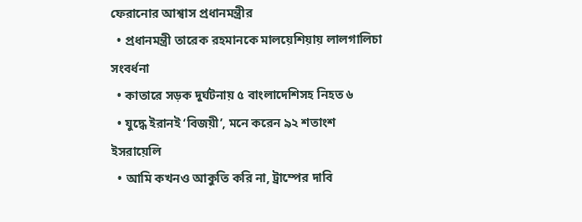ফেরানোর আশ্বাস প্রধানমন্ত্রীর
  • প্রধানমন্ত্রী তারেক রহমানকে মালয়েশিয়ায় লালগালিচা সংবর্ধনা
  • কাতারে সড়ক দুর্ঘটনায় ৫ বাংলাদেশিসহ নিহত ৬
  • যুদ্ধে ইরানই ‘বিজয়ী’, মনে করেন ৯২ শতাংশ ইসরায়েলি
  • আমি কখনও আকুতি করি না, ট্রাম্পের দাবি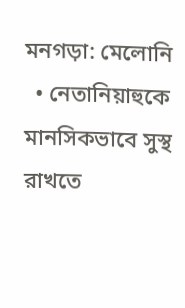মনগড়া: মেলোনি
  • নেতানিয়াহুকে মানসিকভাবে সুস্থ রাখতে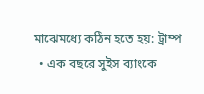মাঝেমধ্যে কঠিন হতে হয়: ট্রাম্প
  • এক বছরে সুইস ব্যাংকে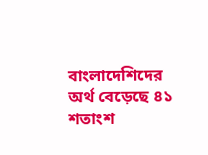বাংলাদেশিদের অর্থ বেড়েছে ৪১ শতাংশ